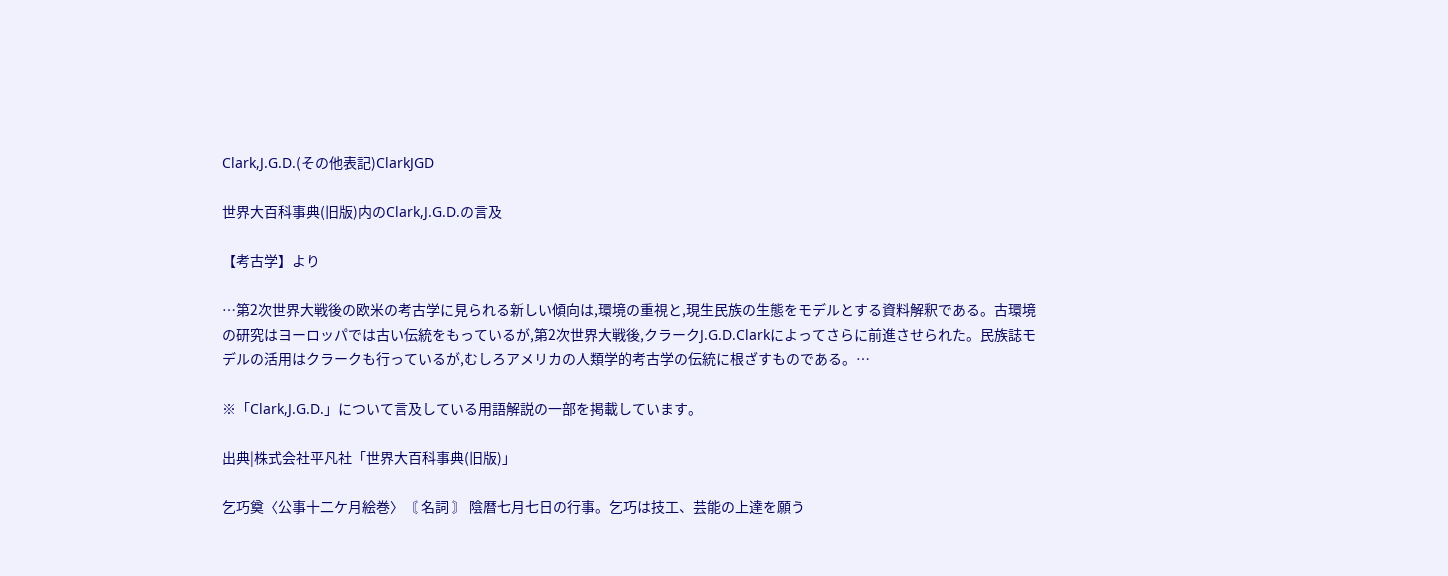Clark,J.G.D.(その他表記)ClarkJGD

世界大百科事典(旧版)内のClark,J.G.D.の言及

【考古学】より

…第2次世界大戦後の欧米の考古学に見られる新しい傾向は,環境の重視と,現生民族の生態をモデルとする資料解釈である。古環境の研究はヨーロッパでは古い伝統をもっているが,第2次世界大戦後,クラークJ.G.D.Clarkによってさらに前進させられた。民族誌モデルの活用はクラークも行っているが,むしろアメリカの人類学的考古学の伝統に根ざすものである。…

※「Clark,J.G.D.」について言及している用語解説の一部を掲載しています。

出典|株式会社平凡社「世界大百科事典(旧版)」

乞巧奠〈公事十二ケ月絵巻〉〘 名詞 〙 陰暦七月七日の行事。乞巧は技工、芸能の上達を願う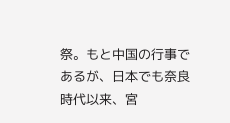祭。もと中国の行事であるが、日本でも奈良時代以来、宮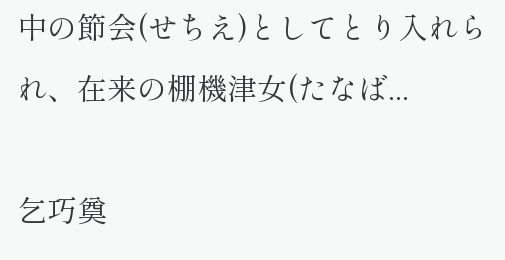中の節会(せちえ)としてとり入れられ、在来の棚機津女(たなば...

乞巧奠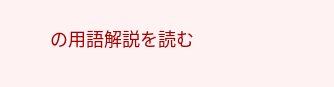の用語解説を読む